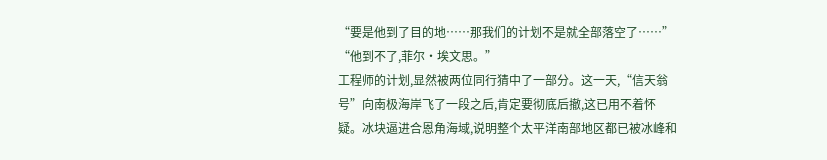“要是他到了目的地……那我们的计划不是就全部落空了……”
“他到不了,菲尔·埃文思。”
工程师的计划,显然被两位同行猜中了一部分。这一天,“信天翁号”向南极海岸飞了一段之后,肯定要彻底后撤,这已用不着怀疑。冰块逼进合恩角海域,说明整个太平洋南部地区都已被冰峰和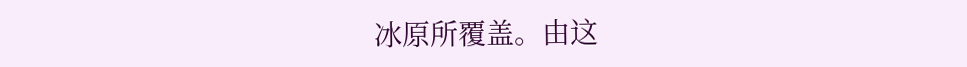冰原所覆盖。由这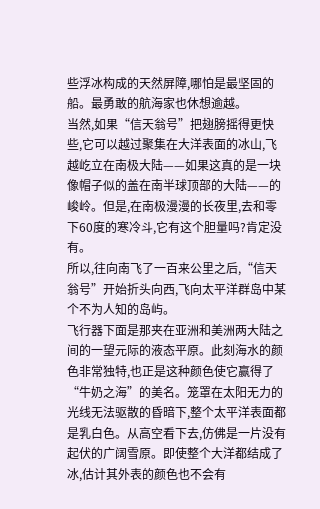些浮冰构成的天然屏障,哪怕是最坚固的船。最勇敢的航海家也休想逾越。
当然,如果“信天翁号”把翅膀摇得更快些,它可以越过聚集在大洋表面的冰山,飞越屹立在南极大陆——如果这真的是一块像帽子似的盖在南半球顶部的大陆——的峻岭。但是,在南极漫漫的长夜里,去和零下60度的寒冷斗,它有这个胆量吗?肯定没有。
所以,往向南飞了一百来公里之后,“信天翁号”开始折头向西,飞向太平洋群岛中某个不为人知的岛屿。
飞行器下面是那夹在亚洲和美洲两大陆之间的一望元际的液态平原。此刻海水的颜色非常独特,也正是这种颜色使它赢得了“牛奶之海”的美名。笼罩在太阳无力的光线无法驱散的昏暗下,整个太平洋表面都是乳白色。从高空看下去,仿佛是一片没有起伏的广阔雪原。即使整个大洋都结成了冰,估计其外表的颜色也不会有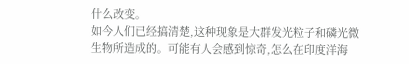什么改变。
如今人们已经搞清楚,这种现象是大群发光粒子和磷光微生物所造成的。可能有人会感到惊奇,怎么在印度洋海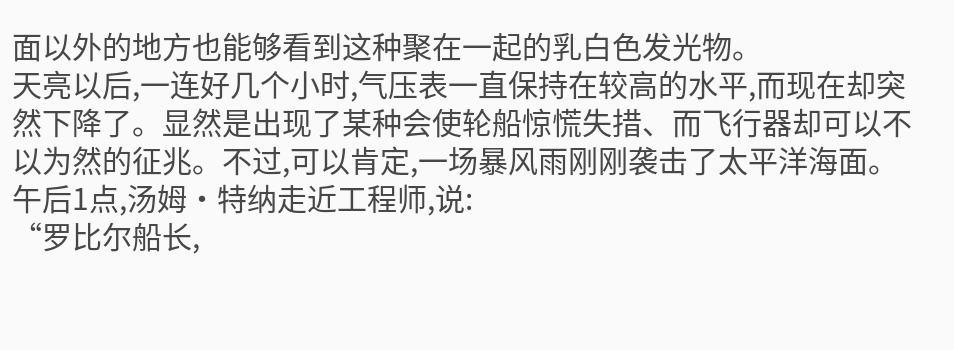面以外的地方也能够看到这种聚在一起的乳白色发光物。
天亮以后,一连好几个小时,气压表一直保持在较高的水平,而现在却突然下降了。显然是出现了某种会使轮船惊慌失措、而飞行器却可以不以为然的征兆。不过,可以肯定,一场暴风雨刚刚袭击了太平洋海面。
午后1点,汤姆·特纳走近工程师,说:
“罗比尔船长,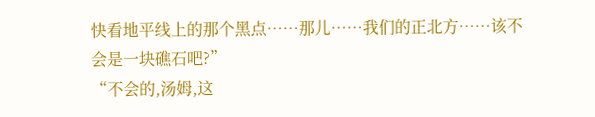快看地平线上的那个黑点……那儿……我们的正北方……该不会是一块礁石吧?”
“不会的,汤姆,这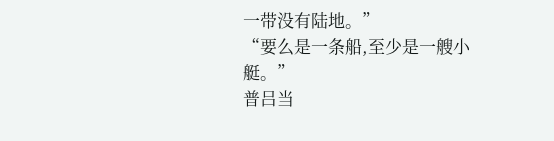一带没有陆地。”
“要么是一条船,至少是一艘小艇。”
普吕当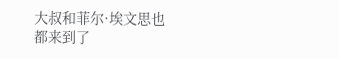大叔和菲尔·埃文思也都来到了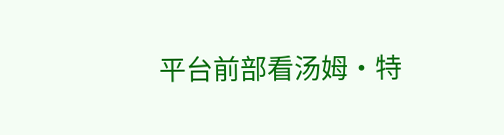平台前部看汤姆·特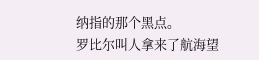纳指的那个黑点。
罗比尔叫人拿来了航海望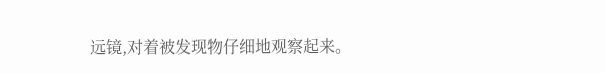远镜,对着被发现物仔细地观察起来。